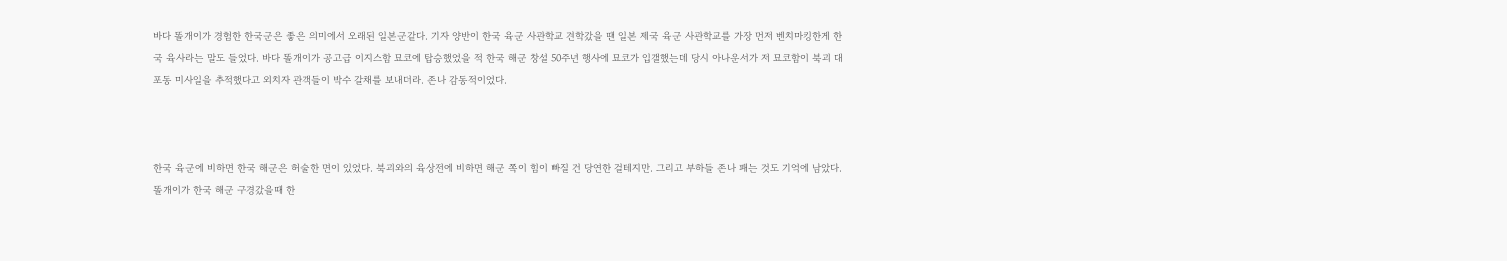바다 똘개이가 경험한 한국군은 좋은 의미에서 오래된 일본군같다. 기자 양반이 한국 육군 사관학교 견학갔을 땐 일본 제국 육군 사관학교를 가장 먼저 벤치마킹한게 한국 육사라는 말도 들었다. 바다 똘개이가 공고급 이지스함 묘코에 탑승했었을 적 한국 해군 창설 50주년 행사에 묘코가 입갤했는데 당시 아나운서가 저 묘코함이 북괴 대포동 미사일을 추적했다고 외치자 관객들이 박수 갈채를 보내더라. 존나 감동적이었다.



한국 육군에 비하면 한국 해군은 허술한 면이 있었다. 북괴와의 육상전에 비하면 해군 쪽이 힘이 빠질 건 당연한 걸테지만. 그리고 부하들 존나 패는 것도 기억에 남았다. 똘개이가 한국 해군 구경갔을때 한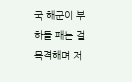국 해군이 부하들 패는 걸 목격해며 저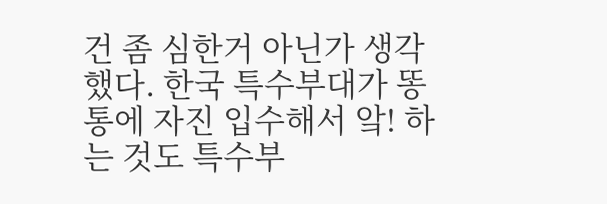건 좀 심한거 아닌가 생각했다. 한국 특수부대가 똥통에 자진 입수해서 앜! 하는 것도 특수부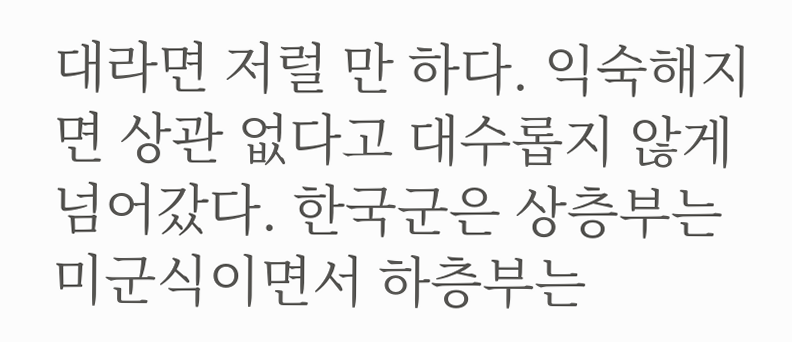대라면 저럴 만 하다. 익숙해지면 상관 없다고 대수롭지 않게 넘어갔다. 한국군은 상층부는 미군식이면서 하층부는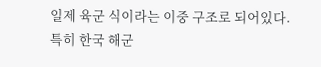일제 육군 식이라는 이중 구조로 되어있다. 특히 한국 해군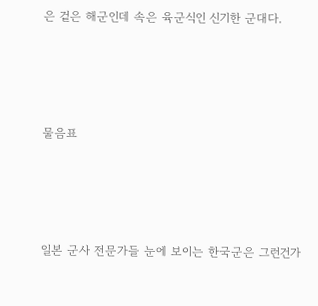은 겉은 해군인데 속은 육군식인 신기한 군대다.




물음표




일본 군사 전문가들 눈에 보이는 한국군은 그런건가